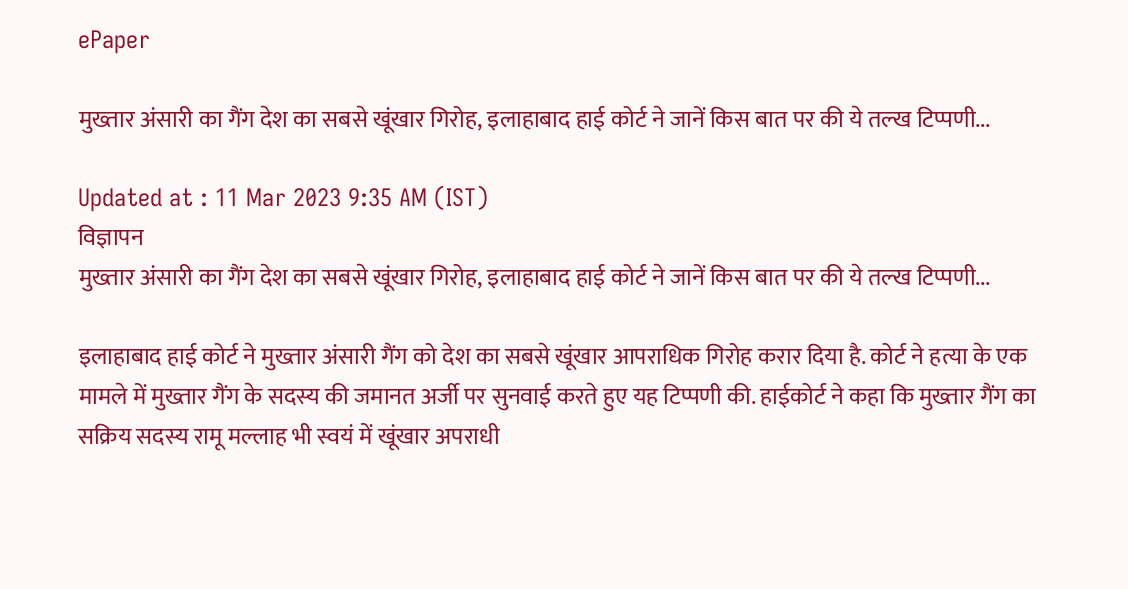ePaper

मुख्तार अंसारी का गैंग देश का सबसे खूंखार गिरोह, इलाहाबाद हाई कोर्ट ने जानें किस बात पर की ये तल्ख टिप्पणी...

Updated at : 11 Mar 2023 9:35 AM (IST)
विज्ञापन
मुख्तार अंसारी का गैंग देश का सबसे खूंखार गिरोह, इलाहाबाद हाई कोर्ट ने जानें किस बात पर की ये तल्ख टिप्पणी...

इलाहाबाद हाई कोर्ट ने मुख्तार अंसारी गैंग को देश का सबसे खूंखार आपराधिक गिरोह करार दिया है. कोर्ट ने हत्या के एक मामले में मुख्तार गैंग के सदस्य की जमानत अर्जी पर सुनवाई करते हुए यह टिप्पणी की. हाईकोर्ट ने कहा कि मुख्तार गैंग का सक्रिय सदस्य रामू मल्लाह भी स्वयं में खूंखार अपराधी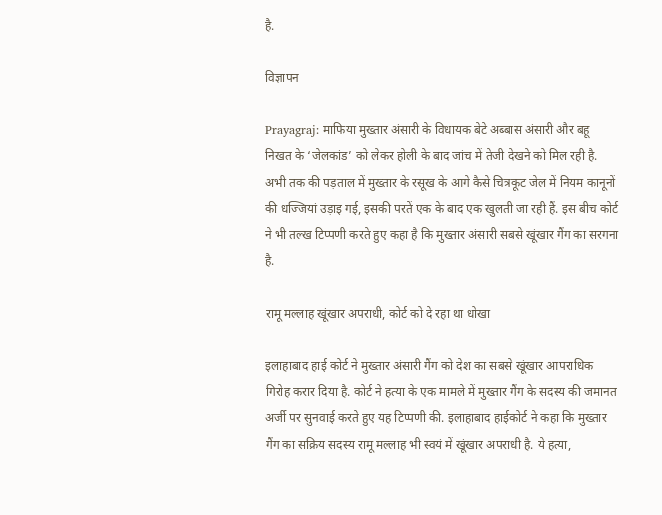है.

विज्ञापन

Prayagraj: माफिया मुख्तार अंसारी के विधायक बेटे अब्बास अंसारी और बहू निखत के ‘जेलकांड’ को लेकर होली के बाद जांच में तेजी देखने को मिल रही है. अभी तक की पड़ताल में मुख्तार के रसूख के आगे कैसे चित्रकूट जेल में नियम कानूनों की धज्जियां उड़ाइ गई, इसकी परतें एक के बाद एक खुलती जा रही हैं. इस बीच कोर्ट ने भी तल्ख टिप्पणी करते हुए कहा है कि मुख्तार अंसारी सबसे खूंखार गैंग का सरगना है.

रामू मल्लाह खूंखार अपराधी, कोर्ट को दे रहा था धोखा

इलाहाबाद हाई कोर्ट ने मुख्तार अंसारी गैंग को देश का सबसे खूंखार आपराधिक गिरोह करार दिया है. कोर्ट ने हत्या के एक मामले में मुख्तार गैंग के सदस्य की जमानत अर्जी पर सुनवाई करते हुए यह टिप्पणी की. इलाहाबाद हाईकोर्ट ने कहा कि मुख्तार गैंग का सक्रिय सदस्य रामू मल्लाह भी स्वयं में खूंखार अपराधी है. ये हत्या,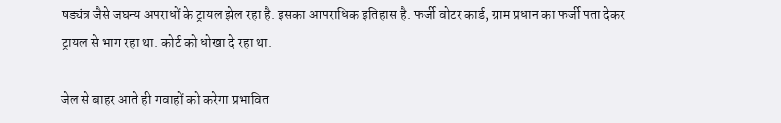षड्यंत्र जैसे जघन्य अपराधों के ट्रायल झेल रहा है. इसका आपराधिक इतिहास है. फर्जी वोटर कार्ड, ग्राम प्रधान का फर्जी पता देकर ट्रायल से भाग रहा था. कोर्ट को धोखा दे रहा था.

जेल से बाहर आते ही गवाहों को करेगा प्रभावित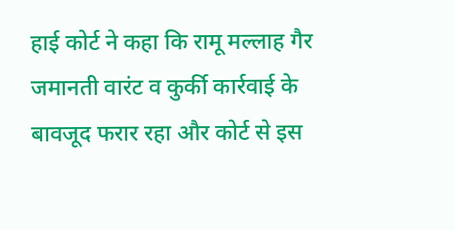हाई कोर्ट ने कहा कि रामू मल्लाह गैर जमानती वारंट व कुर्की कार्रवाई के बावजूद फरार रहा और कोर्ट से इस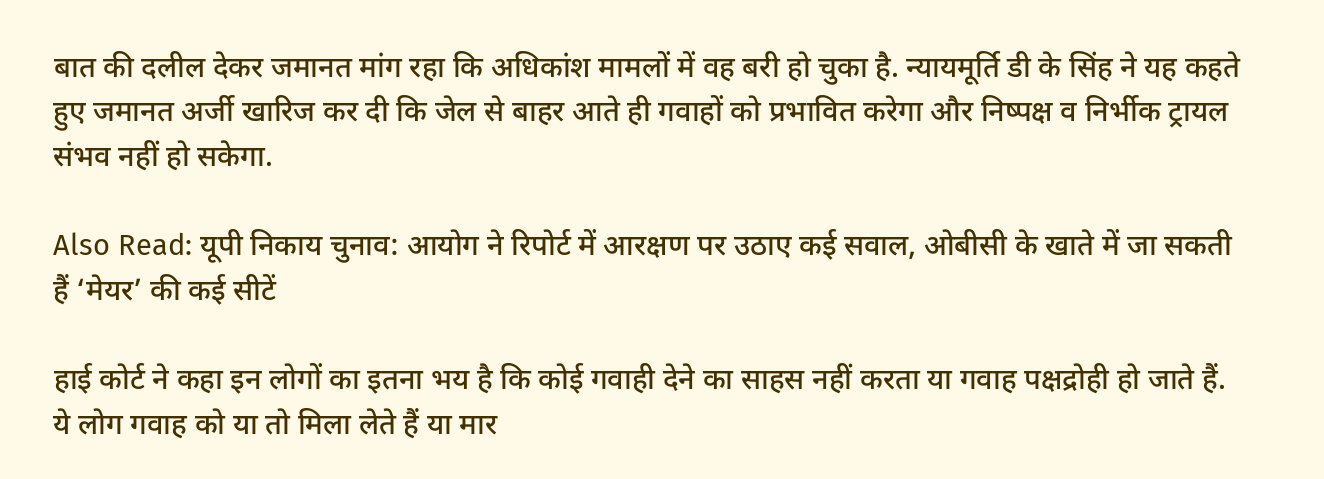बात की दलील देकर जमानत मांग रहा कि अधिकांश मामलों में वह बरी हो चुका है. न्यायमूर्ति डी के सिंह ने यह कहते हुए जमानत अर्जी खारिज कर दी कि जेल से बाहर आते ही गवाहों को प्रभावित करेगा और निष्पक्ष व निर्भीक ट्रायल संभव नहीं हो सकेगा.

Also Read: यूपी निकाय चुनाव: आयोग ने रिपोर्ट में आरक्षण पर उठाए कई सवाल, ओबीसी के खाते में जा सकती हैं ‘मेयर’ की कई सीटें

हाई कोर्ट ने कहा इन लोगों का इतना भय है कि कोई गवाही देने का साहस नहीं करता या गवाह पक्षद्रोही हो जाते हैं. ये लोग गवाह को या तो मिला लेते हैं या मार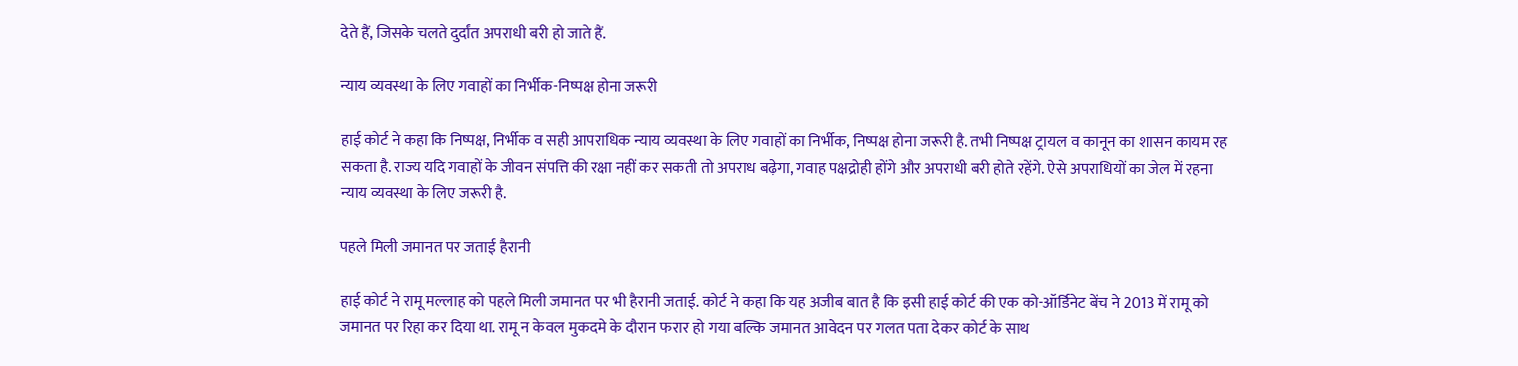देते हैं, जिसके चलते दुर्दांत अपराधी बरी हो जाते हैं.

न्याय व्यवस्था के लिए गवाहों का निर्भीक-निष्पक्ष होना जरूरी

हाई कोर्ट ने कहा कि निष्पक्ष, निर्भीक व सही आपराधिक न्याय व्यवस्था के लिए गवाहों का निर्भीक, निष्पक्ष होना जरूरी है. तभी निष्पक्ष ट्रायल व कानून का शासन कायम रह सकता है. राज्य यदि गवाहों के जीवन संपत्ति की रक्षा नहीं कर सकती तो अपराध बढ़ेगा, गवाह पक्षद्रोही होंगे और अपराधी बरी होते रहेंगे. ऐसे अपराधियों का जेल में रहना न्याय व्यवस्था के लिए जरूरी है.

पहले मिली जमानत पर जताई हैरानी

हाई कोर्ट ने रामू मल्लाह को पहले मिली जमानत पर भी हैरानी जताई. कोर्ट ने कहा कि यह अजीब बात है कि इसी हाई कोर्ट की एक को-ऑर्डिनेट बेंच ने 2013 में रामू को जमानत पर रिहा कर दिया था. रामू न केवल मुकदमे के दौरान फरार हो गया बल्कि जमानत आवेदन पर गलत पता देकर कोर्ट के साथ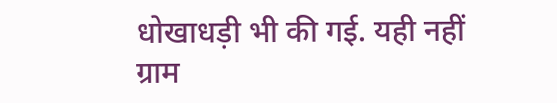धोखाधड़ी भी की गई. यही नहीं ग्राम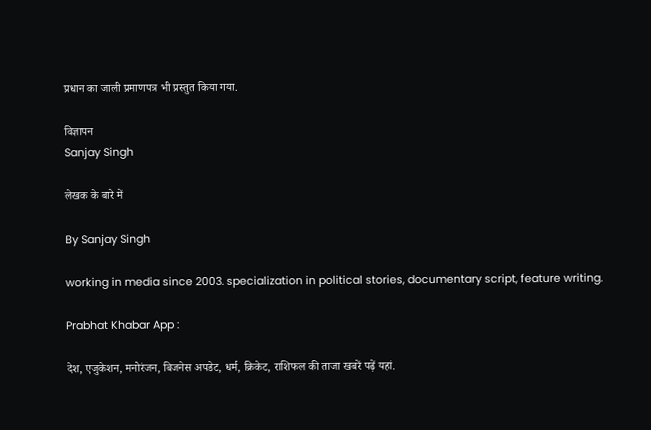प्रधान का जाली प्रमाणपत्र भी प्रस्तुत किया गया.

विज्ञापन
Sanjay Singh

लेखक के बारे में

By Sanjay Singh

working in media since 2003. specialization in political stories, documentary script, feature writing.

Prabhat Khabar App :

देश, एजुकेशन, मनोरंजन, बिजनेस अपडेट, धर्म, क्रिकेट, राशिफल की ताजा खबरें पढ़ें यहां.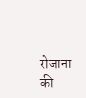रोजाना की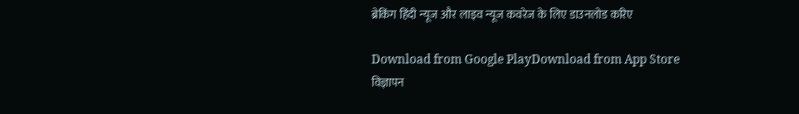ब्रेकिंग हिंदी न्यूज और लाइव न्यूज कवरेज के लिए डाउनलोड करिए

Download from Google PlayDownload from App Store
विज्ञापन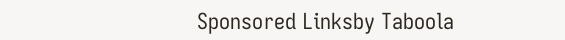Sponsored Linksby Taboola